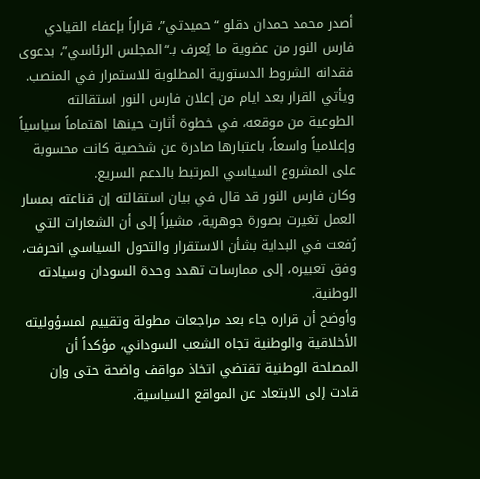أصدر محمد حمدان دقلو “حميدتي”، قراراً بإعفاء القيادي فارس النور من عضوية ما يُعرف بـ“المجلس الرئاسي”، بدعوى فقدانه الشروط الدستورية المطلوبة للاستمرار في المنصب.
ويأتي القرار بعد ايام من إعلان فارس النور استقالته الطوعية من موقعه، في خطوة أثارت حينها اهتماماً سياسياً وإعلامياً واسعاً، باعتبارها صادرة عن شخصية كانت محسوبة على المشروع السياسي المرتبط بالدعم السريع.
وكان فارس النور قد قال في بيان استقالته إن قناعته بمسار العمل تغيرت بصورة جوهرية، مشيراً إلى أن الشعارات التي رُفعت في البداية بشأن الاستقرار والتحول السياسي انحرفت، وفق تعبيره، إلى ممارسات تهدد وحدة السودان وسيادته الوطنية.
وأوضح أن قراره جاء بعد مراجعات مطولة وتقييم لمسؤوليته الأخلاقية والوطنية تجاه الشعب السوداني، مؤكداً أن المصلحة الوطنية تقتضي اتخاذ مواقف واضحة حتى وإن قادت إلى الابتعاد عن المواقع السياسية.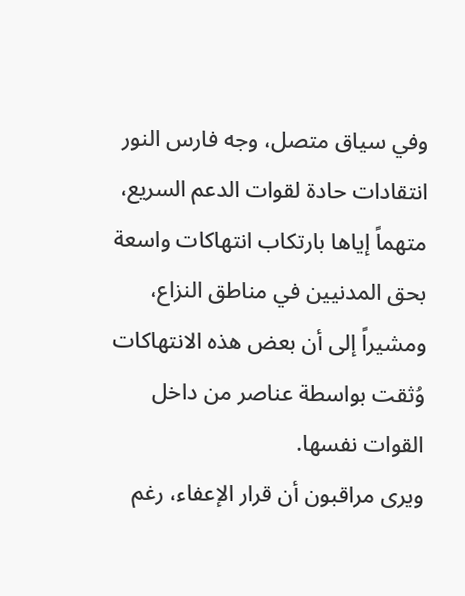وفي سياق متصل، وجه فارس النور انتقادات حادة لقوات الدعم السريع، متهماً إياها بارتكاب انتهاكات واسعة بحق المدنيين في مناطق النزاع، ومشيراً إلى أن بعض هذه الانتهاكات وُثقت بواسطة عناصر من داخل القوات نفسها.
ويرى مراقبون أن قرار الإعفاء، رغم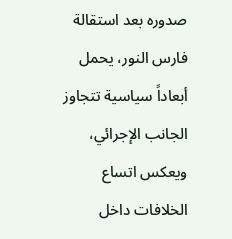صدوره بعد استقالة فارس النور، يحمل أبعاداً سياسية تتجاوز الجانب الإجرائي، ويعكس اتساع الخلافات داخل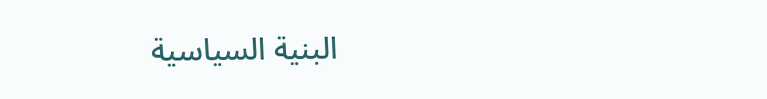البنية السياسية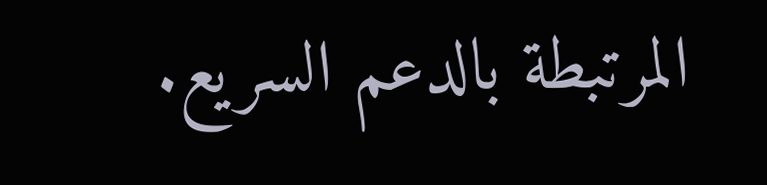المرتبطة بالدعم السريع.